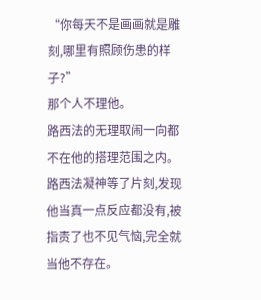“你每天不是画画就是雕刻,哪里有照顾伤患的样子?”
那个人不理他。
路西法的无理取闹一向都不在他的搭理范围之内。
路西法凝神等了片刻,发现他当真一点反应都没有,被指责了也不见气恼,完全就当他不存在。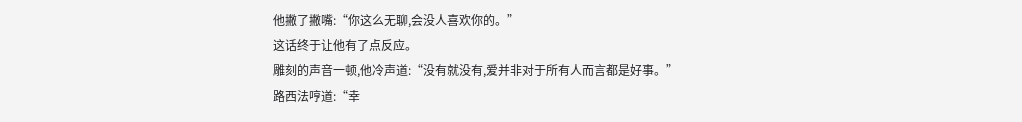他撇了撇嘴:“你这么无聊,会没人喜欢你的。”
这话终于让他有了点反应。
雕刻的声音一顿,他冷声道:“没有就没有,爱并非对于所有人而言都是好事。”
路西法哼道:“幸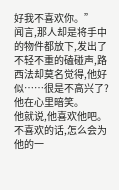好我不喜欢你。”
闻言,那人却是将手中的物件都放下,发出了不轻不重的磕碰声,路西法却莫名觉得,他好似……很是不高兴了?
他在心里暗笑。
他就说,他喜欢他吧。
不喜欢的话,怎么会为他的一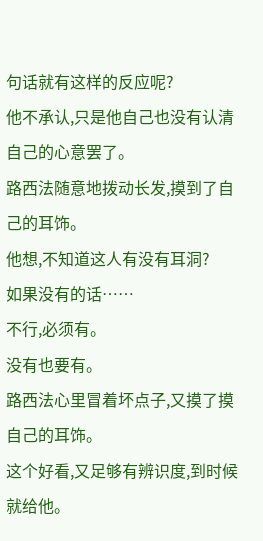句话就有这样的反应呢?
他不承认,只是他自己也没有认清自己的心意罢了。
路西法随意地拨动长发,摸到了自己的耳饰。
他想,不知道这人有没有耳洞?
如果没有的话……
不行,必须有。
没有也要有。
路西法心里冒着坏点子,又摸了摸自己的耳饰。
这个好看,又足够有辨识度,到时候就给他。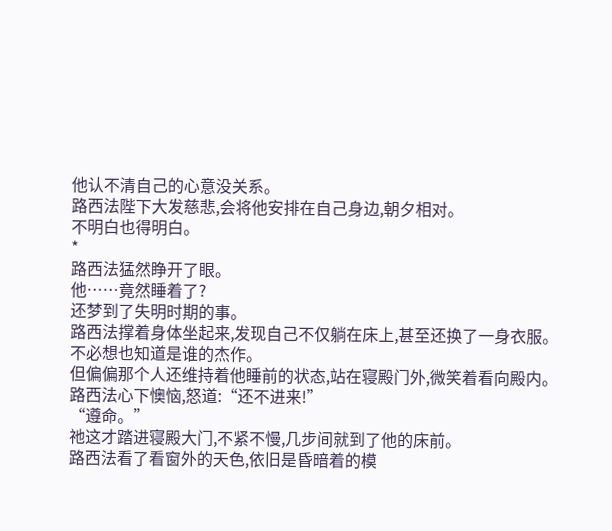他认不清自己的心意没关系。
路西法陛下大发慈悲,会将他安排在自己身边,朝夕相对。
不明白也得明白。
*
路西法猛然睁开了眼。
他……竟然睡着了?
还梦到了失明时期的事。
路西法撑着身体坐起来,发现自己不仅躺在床上,甚至还换了一身衣服。
不必想也知道是谁的杰作。
但偏偏那个人还维持着他睡前的状态,站在寝殿门外,微笑着看向殿内。
路西法心下懊恼,怒道:“还不进来!”
“遵命。”
祂这才踏进寝殿大门,不紧不慢,几步间就到了他的床前。
路西法看了看窗外的天色,依旧是昏暗着的模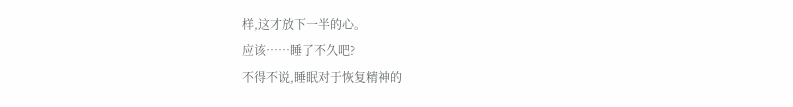样,这才放下一半的心。
应该……睡了不久吧?
不得不说,睡眠对于恢复精神的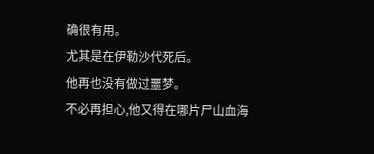确很有用。
尤其是在伊勒沙代死后。
他再也没有做过噩梦。
不必再担心,他又得在哪片尸山血海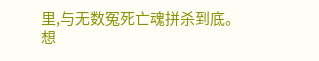里,与无数冤死亡魂拼杀到底。
想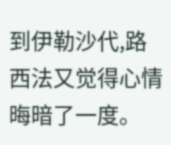到伊勒沙代,路西法又觉得心情晦暗了一度。